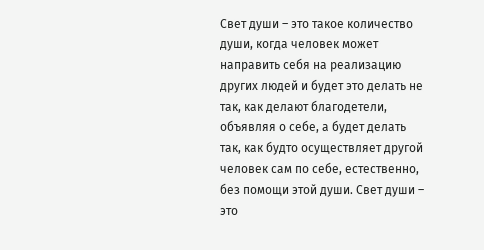Свет души – это такое количество души, когда человек может направить себя на реализацию других людей и будет это делать не так, как делают благодетели, объявляя о себе, а будет делать так, как будто осуществляет другой человек сам по себе, естественно, без помощи этой души. Свет души – это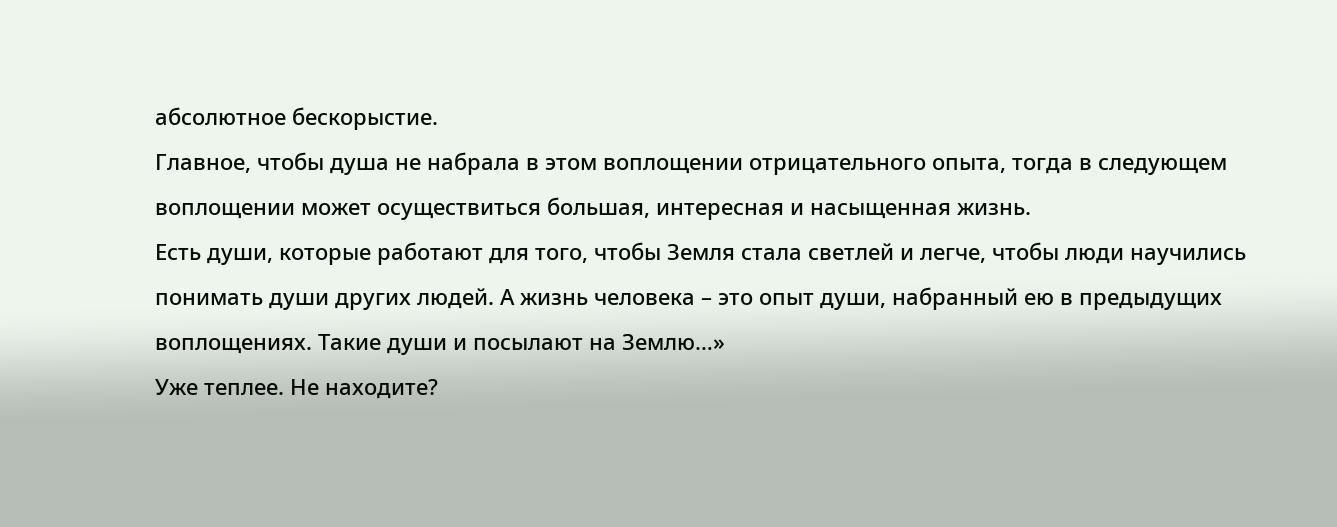абсолютное бескорыстие.
Главное, чтобы душа не набрала в этом воплощении отрицательного опыта, тогда в следующем воплощении может осуществиться большая, интересная и насыщенная жизнь.
Есть души, которые работают для того, чтобы Земля стала светлей и легче, чтобы люди научились понимать души других людей. А жизнь человека – это опыт души, набранный ею в предыдущих воплощениях. Такие души и посылают на Землю…»
Уже теплее. Не находите?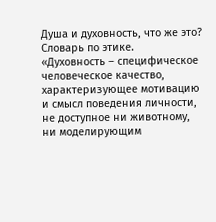Душа и духовность, что же это?
Словарь по этике.
«Духовность – специфическое человеческое качество, характеризующее мотивацию и смысл поведения личности, не доступное ни животному, ни моделирующим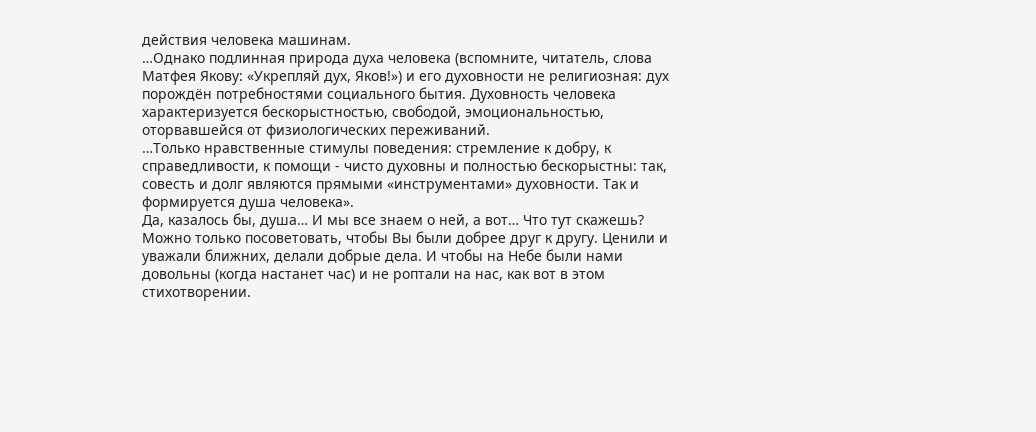действия человека машинам.
…Однако подлинная природа духа человека (вспомните, читатель, слова Матфея Якову: «Укрепляй дух, Яков!») и его духовности не религиозная: дух порождён потребностями социального бытия. Духовность человека характеризуется бескорыстностью, свободой, эмоциональностью, оторвавшейся от физиологических переживаний.
…Только нравственные стимулы поведения: стремление к добру, к справедливости, к помощи - чисто духовны и полностью бескорыстны: так, совесть и долг являются прямыми «инструментами» духовности. Так и формируется душа человека».
Да, казалось бы, душа… И мы все знаем о ней, а вот… Что тут скажешь? Можно только посоветовать, чтобы Вы были добрее друг к другу. Ценили и уважали ближних, делали добрые дела. И чтобы на Небе были нами довольны (когда настанет час) и не роптали на нас, как вот в этом стихотворении.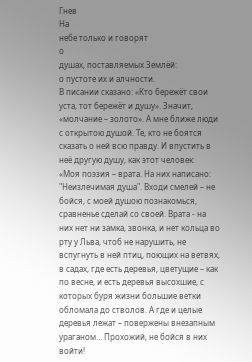Гнев
На
небе только и говорят
о
душах, поставляемых Землёй:
о пустоте их и алчности.
В писании сказано: «Кто бережёт свои уста, тот бережёт и душу». Значит, «молчание – золото». А мне ближе люди с открытою душой. Те, кто не боятся сказать о ней всю правду. И впустить в неё другую душу, как этот человек:
«Моя поэзия – врата. На них написано: "Неизлечимая душа". Входи смелей – не бойся, с моей душою познакомься, сравненье сделай со своей. Врата - на них нет ни замка, звонка, и нет кольца во рту у Льва, чтоб не нарушить, не вспугнуть в ней птиц, поющих на ветвях, в садах, где есть деревья, цветущие – как по весне, и есть деревья высохшие, с которых буря жизни большие ветки обломала до стволов. А где и целые деревья лежат – повержены внезапным ураганом… Прохожий, не бойся в них войти!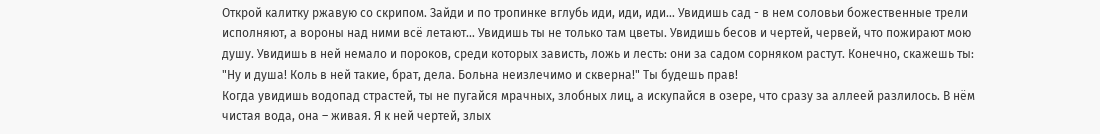Открой калитку ржавую со скрипом. Зайди и по тропинке вглубь иди, иди, иди… Увидишь сад - в нем соловьи божественные трели исполняют, а вороны над ними всё летают… Увидишь ты не только там цветы. Увидишь бесов и чертей, червей, что пожирают мою душу. Увидишь в ней немало и пороков, среди которых зависть, ложь и лесть: они за садом сорняком растут. Конечно, скажешь ты: "Ну и душа! Коль в ней такие, брат, дела. Больна неизлечимо и скверна!" Ты будешь прав!
Когда увидишь водопад страстей, ты не пугайся мрачных, злобных лиц, а искупайся в озере, что сразу за аллеей разлилось. В нём чистая вода, она – живая. Я к ней чертей, злых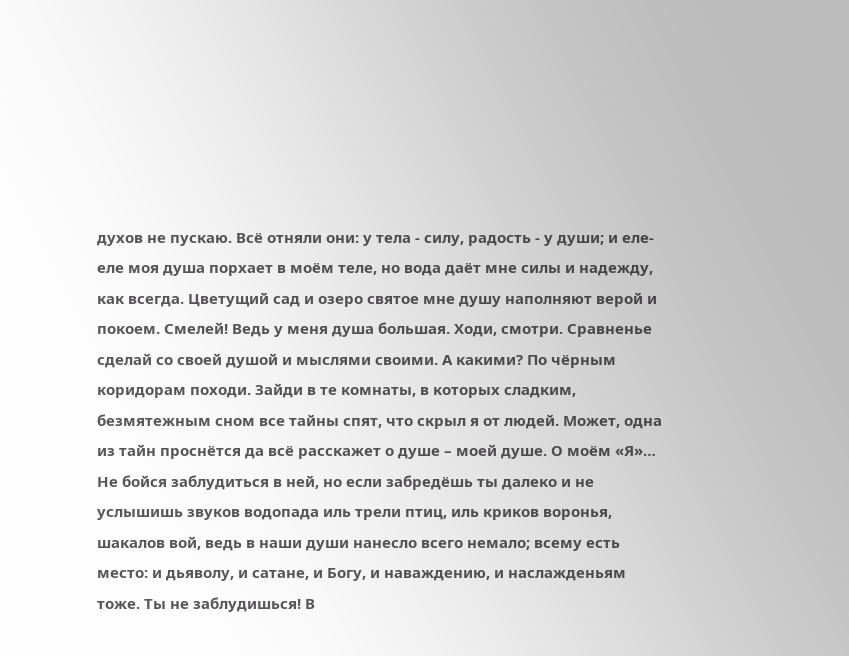духов не пускаю. Всё отняли они: у тела - силу, радость - у души; и еле-еле моя душа порхает в моём теле, но вода даёт мне силы и надежду, как всегда. Цветущий сад и озеро святое мне душу наполняют верой и покоем. Смелей! Ведь у меня душа большая. Ходи, смотри. Сравненье сделай со своей душой и мыслями своими. А какими? По чёрным коридорам походи. Зайди в те комнаты, в которых сладким, безмятежным сном все тайны спят, что скрыл я от людей. Может, одна из тайн проснётся да всё расскажет о душе – моей душе. О моём «Я»…
Не бойся заблудиться в ней, но если забредёшь ты далеко и не услышишь звуков водопада иль трели птиц, иль криков воронья, шакалов вой, ведь в наши души нанесло всего немало; всему есть место: и дьяволу, и сатане, и Богу, и наваждению, и наслажденьям тоже. Ты не заблудишься! В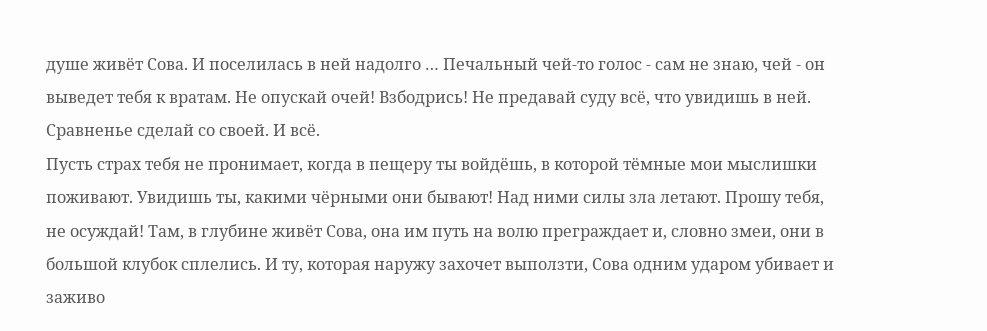душе живёт Сова. И поселилась в ней надолго … Печальный чей-то голос - сам не знаю, чей - он выведет тебя к вратам. Не опускай очей! Взбодрись! Не предавай суду всё, что увидишь в ней. Сравненье сделай со своей. И всё.
Пусть страх тебя не пронимает, когда в пещеру ты войдёшь, в которой тёмные мои мыслишки поживают. Увидишь ты, какими чёрными они бывают! Над ними силы зла летают. Прошу тебя, не осуждай! Там, в глубине живёт Сова, она им путь на волю преграждает и, словно змеи, они в большой клубок сплелись. И ту, которая наружу захочет выползти, Сова одним ударом убивает и заживо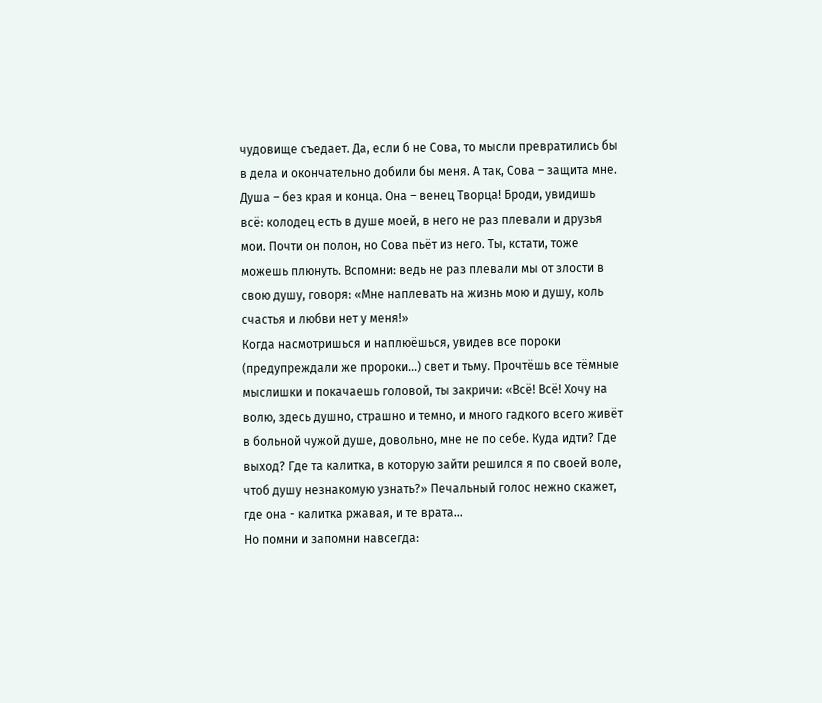чудовище съедает. Да, если б не Сова, то мысли превратились бы в дела и окончательно добили бы меня. А так, Сова – защита мне.
Душа – без края и конца. Она – венец Творца! Броди, увидишь всё: колодец есть в душе моей, в него не раз плевали и друзья мои. Почти он полон, но Сова пьёт из него. Ты, кстати, тоже можешь плюнуть. Вспомни: ведь не раз плевали мы от злости в свою душу, говоря: «Мне наплевать на жизнь мою и душу, коль счастья и любви нет у меня!»
Когда насмотришься и наплюёшься, увидев все пороки (предупреждали же пророки…) свет и тьму. Прочтёшь все тёмные мыслишки и покачаешь головой, ты закричи: «Всё! Всё! Хочу на волю, здесь душно, страшно и темно, и много гадкого всего живёт в больной чужой душе, довольно, мне не по себе. Куда идти? Где выход? Где та калитка, в которую зайти решился я по своей воле, чтоб душу незнакомую узнать?» Печальный голос нежно скажет, где она - калитка ржавая, и те врата…
Но помни и запомни навсегда: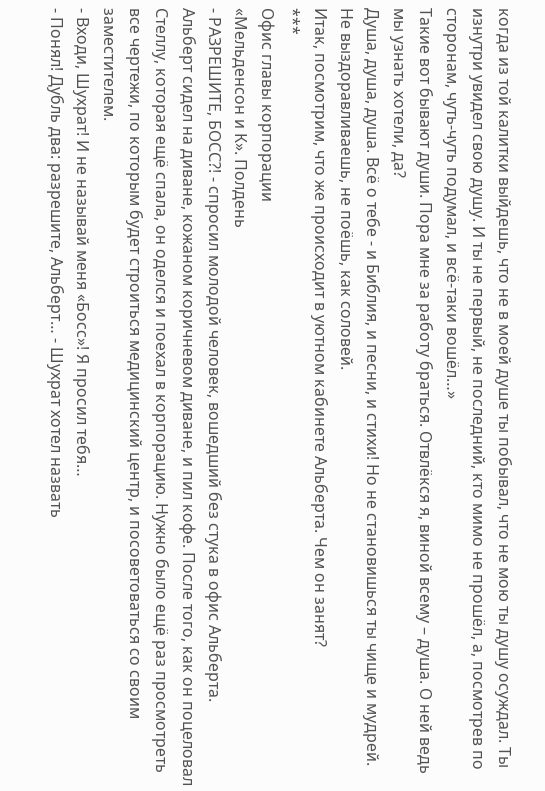когда из той калитки выйдешь, что не в моей душе ты побывал, что не мою ты душу осуждал. Ты изнутри увидел свою душу. И ты не первый, не последний, кто мимо не прошёл, а, посмотрев по сторонам, чуть-чуть подумал, и всё-таки вошёл…»
Такие вот бывают души. Пора мне за работу браться. Отвлёкся я, виной всему – душа. О ней ведь мы узнать хотели, да?
Душа, душа, душа. Всё о тебе - и Библия, и песни, и стихи! Но не становишься ты чище и мудрей. Не выздоравливаешь, не поёшь, как соловей.
Итак, посмотрим, что же происходит в уютном кабинете Альберта. Чем он занят?
***
Офис главы корпорации
«Мельденсон и К». Полдень
- РАЗРЕШИТЕ, БОСС?! - спросил молодой человек, вошедший без стука в офис Альберта.
Альберт сидел на диване, кожаном коричневом диване, и пил кофе. После того, как он поцеловал Стеллу, которая ещё спала, он оделся и поехал в корпорацию. Нужно было ещё раз просмотреть все чертежи, по которым будет строиться медицинский центр, и посоветоваться со своим заместителем.
- Входи, Шухрат! И не называй меня «Босс»! Я просил тебя…
- Понял! Дубль два: разрешите, Альберт… - Шухрат хотел назвать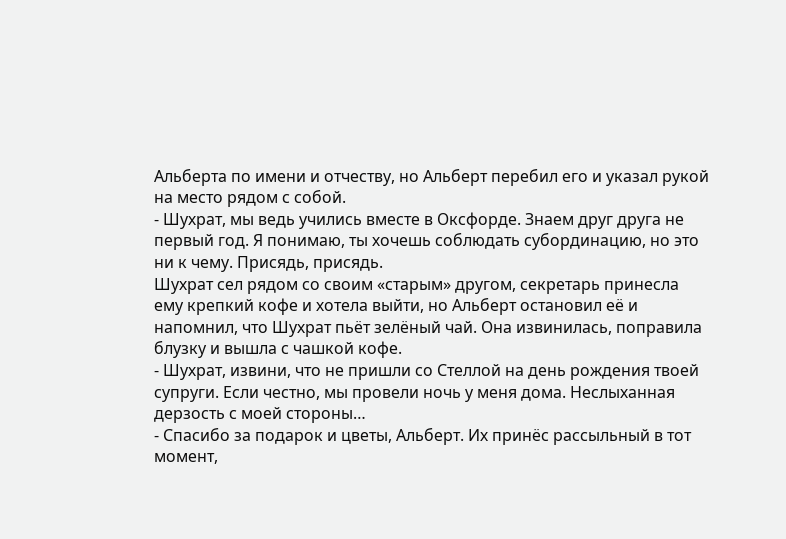Альберта по имени и отчеству, но Альберт перебил его и указал рукой на место рядом с собой.
- Шухрат, мы ведь учились вместе в Оксфорде. Знаем друг друга не первый год. Я понимаю, ты хочешь соблюдать субординацию, но это ни к чему. Присядь, присядь.
Шухрат сел рядом со своим «старым» другом, секретарь принесла ему крепкий кофе и хотела выйти, но Альберт остановил её и напомнил, что Шухрат пьёт зелёный чай. Она извинилась, поправила блузку и вышла с чашкой кофе.
- Шухрат, извини, что не пришли со Стеллой на день рождения твоей супруги. Если честно, мы провели ночь у меня дома. Неслыханная дерзость с моей стороны…
- Спасибо за подарок и цветы, Альберт. Их принёс рассыльный в тот момент,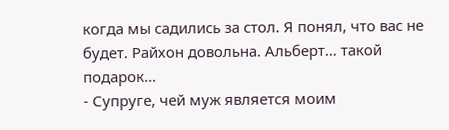когда мы садились за стол. Я понял, что вас не будет. Райхон довольна. Альберт… такой подарок…
- Супруге, чей муж является моим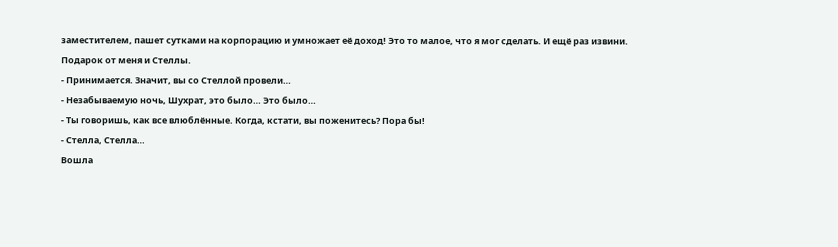заместителем, пашет сутками на корпорацию и умножает её доход! Это то малое, что я мог сделать. И ещё раз извини. Подарок от меня и Стеллы.
- Принимается. Значит, вы со Стеллой провели…
- Незабываемую ночь, Шухрат, это было… Это было…
- Ты говоришь, как все влюблённые. Когда, кстати, вы поженитесь? Пора бы!
- Стелла, Стелла…
Вошла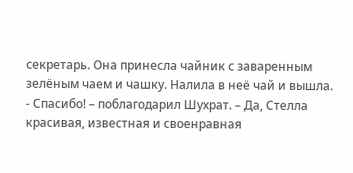секретарь. Она принесла чайник с заваренным зелёным чаем и чашку. Налила в неё чай и вышла.
- Спасибо! – поблагодарил Шухрат. – Да, Стелла красивая, известная и своенравная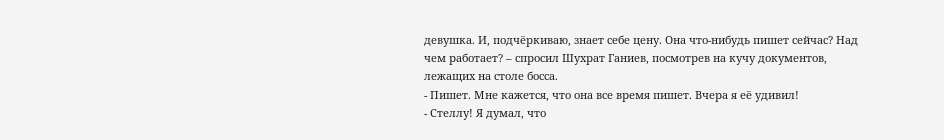девушка. И, подчёркиваю, знает себе цену. Она что-нибудь пишет сейчас? Над чем работает? – спросил Шухрат Ганиев, посмотрев на кучу документов, лежащих на столе босса.
- Пишет. Мне кажется, что она все время пишет. Вчера я её удивил!
- Стеллу! Я думал, что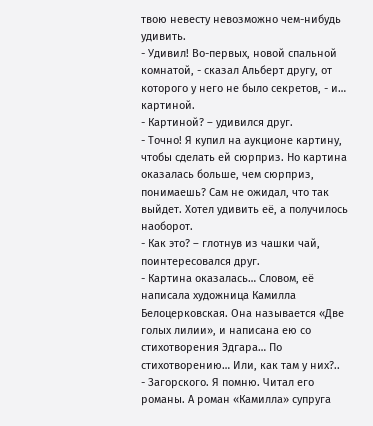твою невесту невозможно чем-нибудь удивить.
- Удивил! Во-первых, новой спальной комнатой, - сказал Альберт другу, от которого у него не было секретов, - и… картиной.
- Картиной? – удивился друг.
- Точно! Я купил на аукционе картину, чтобы сделать ей сюрприз. Но картина оказалась больше, чем сюрприз, понимаешь? Сам не ожидал, что так выйдет. Хотел удивить её, а получилось наоборот.
- Как это? – глотнув из чашки чай, поинтересовался друг.
- Картина оказалась… Словом, её написала художница Камилла Белоцерковская. Она называется «Две голых лилии», и написана ею со стихотворения Эдгара… По стихотворению… Или, как там у них?..
- Загорского. Я помню. Читал его романы. А роман «Камилла» супруга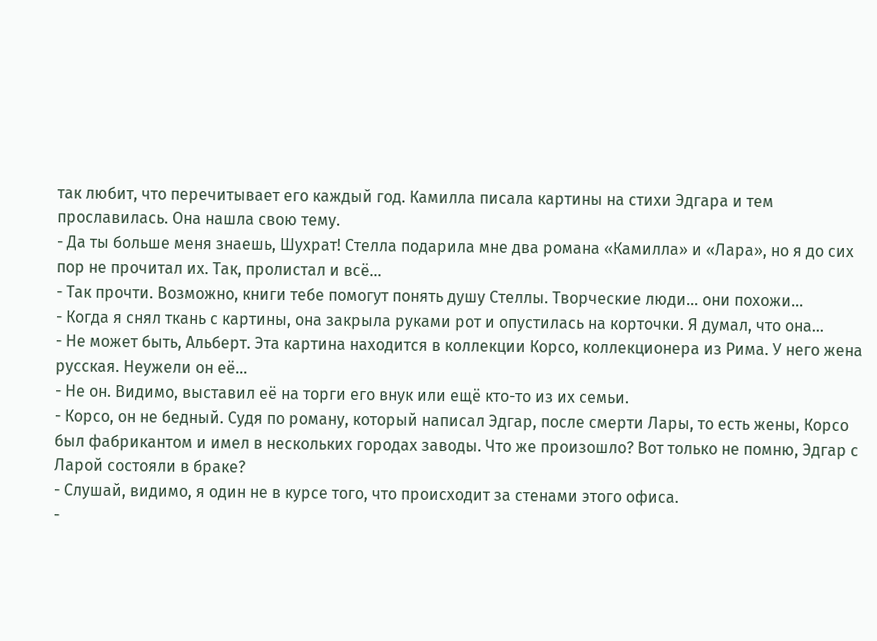так любит, что перечитывает его каждый год. Камилла писала картины на стихи Эдгара и тем прославилась. Она нашла свою тему.
- Да ты больше меня знаешь, Шухрат! Стелла подарила мне два романа «Камилла» и «Лара», но я до сих пор не прочитал их. Так, пролистал и всё…
- Так прочти. Возможно, книги тебе помогут понять душу Стеллы. Творческие люди… они похожи…
- Когда я снял ткань с картины, она закрыла руками рот и опустилась на корточки. Я думал, что она…
- Не может быть, Альберт. Эта картина находится в коллекции Корсо, коллекционера из Рима. У него жена русская. Неужели он её…
- Не он. Видимо, выставил её на торги его внук или ещё кто-то из их семьи.
- Корсо, он не бедный. Судя по роману, который написал Эдгар, после смерти Лары, то есть жены, Корсо был фабрикантом и имел в нескольких городах заводы. Что же произошло? Вот только не помню, Эдгар с Ларой состояли в браке?
- Слушай, видимо, я один не в курсе того, что происходит за стенами этого офиса.
-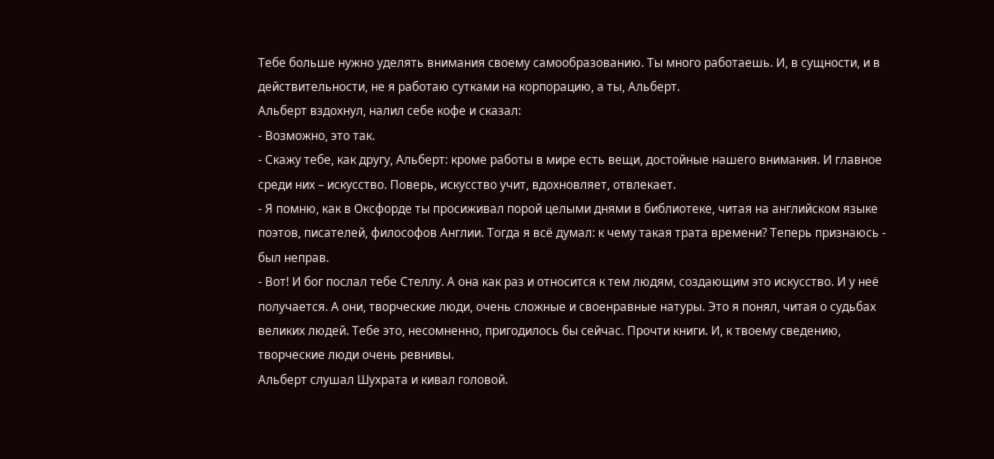Тебе больше нужно уделять внимания своему самообразованию. Ты много работаешь. И, в сущности, и в действительности, не я работаю сутками на корпорацию, а ты, Альберт.
Альберт вздохнул, налил себе кофе и сказал:
- Возможно, это так.
- Скажу тебе, как другу, Альберт: кроме работы в мире есть вещи, достойные нашего внимания. И главное среди них – искусство. Поверь, искусство учит, вдохновляет, отвлекает.
- Я помню, как в Оксфорде ты просиживал порой целыми днями в библиотеке, читая на английском языке поэтов, писателей, философов Англии. Тогда я всё думал: к чему такая трата времени? Теперь признаюсь - был неправ.
- Вот! И бог послал тебе Стеллу. А она как раз и относится к тем людям, создающим это искусство. И у неё получается. А они, творческие люди, очень сложные и своенравные натуры. Это я понял, читая о судьбах великих людей. Тебе это, несомненно, пригодилось бы сейчас. Прочти книги. И, к твоему сведению, творческие люди очень ревнивы.
Альберт слушал Шухрата и кивал головой.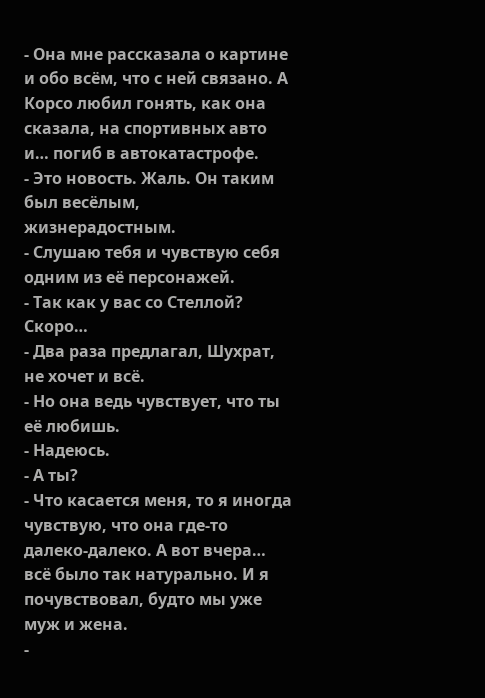- Она мне рассказала о картине и обо всём, что с ней связано. А Корсо любил гонять, как она сказала, на спортивных авто и… погиб в автокатастрофе.
- Это новость. Жаль. Он таким был весёлым, жизнерадостным.
- Слушаю тебя и чувствую себя одним из её персонажей.
- Так как у вас со Стеллой? Скоро…
- Два раза предлагал, Шухрат, не хочет и всё.
- Но она ведь чувствует, что ты её любишь.
- Надеюсь.
- А ты?
- Что касается меня, то я иногда чувствую, что она где-то далеко-далеко. А вот вчера… всё было так натурально. И я почувствовал, будто мы уже муж и жена.
-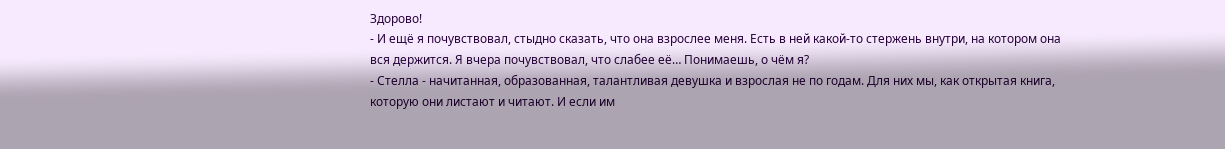Здорово!
- И ещё я почувствовал, стыдно сказать, что она взрослее меня. Есть в ней какой-то стержень внутри, на котором она вся держится. Я вчера почувствовал, что слабее её… Понимаешь, о чём я?
- Стелла - начитанная, образованная, талантливая девушка и взрослая не по годам. Для них мы, как открытая книга, которую они листают и читают. И если им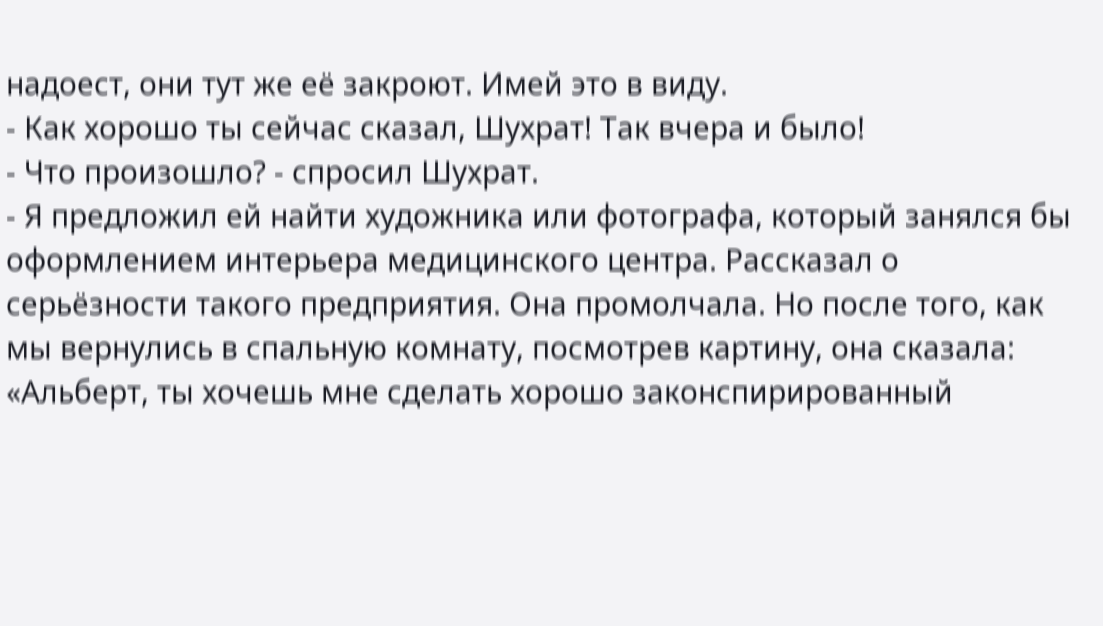надоест, они тут же её закроют. Имей это в виду.
- Как хорошо ты сейчас сказал, Шухрат! Так вчера и было!
- Что произошло? - спросил Шухрат.
- Я предложил ей найти художника или фотографа, который занялся бы оформлением интерьера медицинского центра. Рассказал о серьёзности такого предприятия. Она промолчала. Но после того, как мы вернулись в спальную комнату, посмотрев картину, она сказала: «Альберт, ты хочешь мне сделать хорошо законспирированный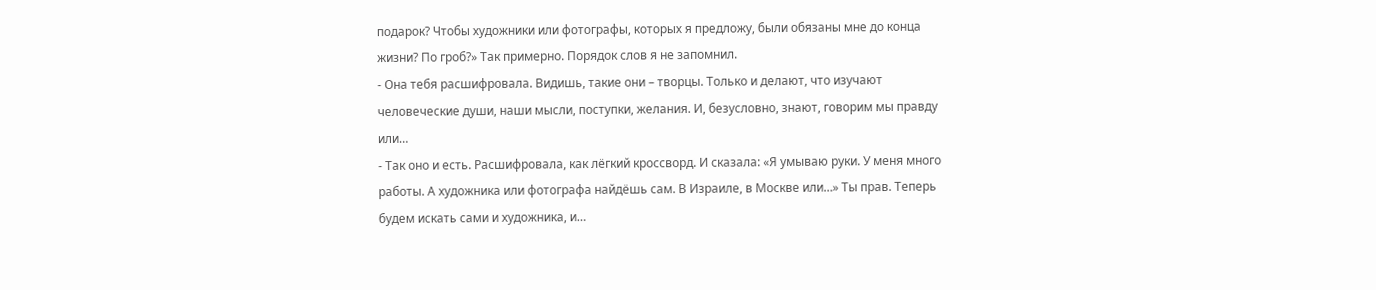подарок? Чтобы художники или фотографы, которых я предложу, были обязаны мне до конца жизни? По гроб?» Так примерно. Порядок слов я не запомнил.
- Она тебя расшифровала. Видишь, такие они – творцы. Только и делают, что изучают человеческие души, наши мысли, поступки, желания. И, безусловно, знают, говорим мы правду или…
- Так оно и есть. Расшифровала, как лёгкий кроссворд. И сказала: «Я умываю руки. У меня много работы. А художника или фотографа найдёшь сам. В Израиле, в Москве или…» Ты прав. Теперь будем искать сами и художника, и…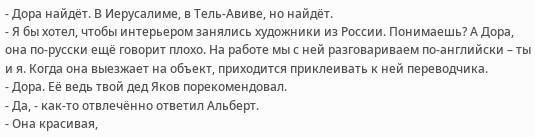- Дора найдёт. В Иерусалиме, в Тель-Авиве, но найдёт.
- Я бы хотел, чтобы интерьером занялись художники из России. Понимаешь? А Дора, она по-русски ещё говорит плохо. На работе мы с ней разговариваем по-английски – ты и я. Когда она выезжает на объект, приходится приклеивать к ней переводчика.
- Дора. Её ведь твой дед Яков порекомендовал.
- Да, - как-то отвлечённо ответил Альберт.
- Она красивая,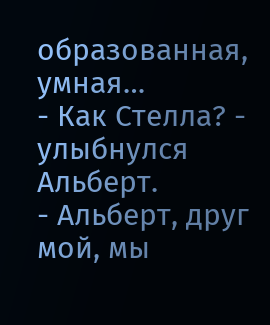образованная, умная…
- Как Стелла? - улыбнулся Альберт.
- Альберт, друг мой, мы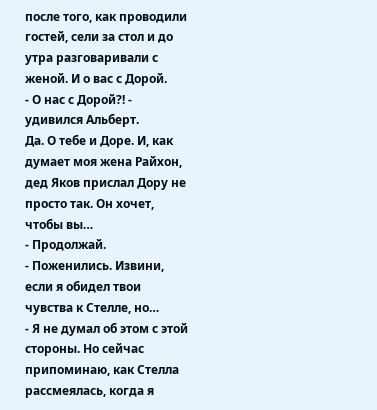после того, как проводили гостей, сели за стол и до утра разговаривали с женой. И о вас с Дорой.
- О нас с Дорой?! - удивился Альберт.
Да. О тебе и Доре. И, как думает моя жена Райхон, дед Яков прислал Дору не просто так. Он хочет, чтобы вы…
- Продолжай.
- Поженились. Извини, если я обидел твои чувства к Стелле, но…
- Я не думал об этом с этой стороны. Но сейчас припоминаю, как Стелла рассмеялась, когда я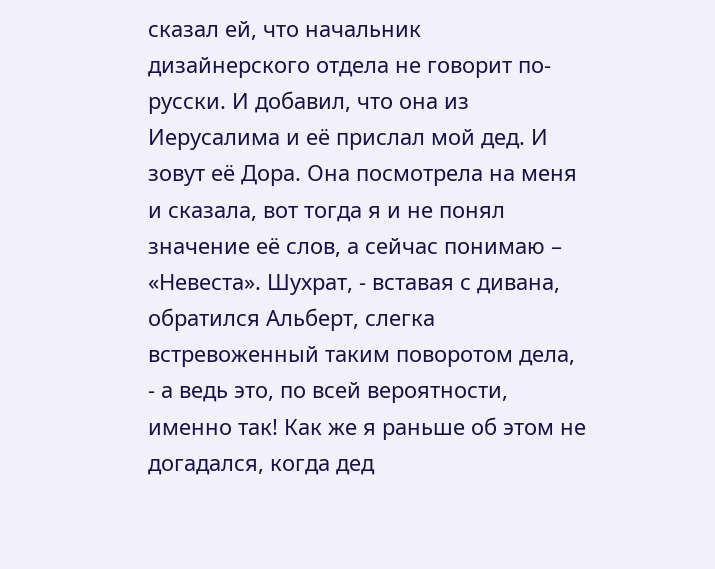сказал ей, что начальник дизайнерского отдела не говорит по-русски. И добавил, что она из Иерусалима и её прислал мой дед. И зовут её Дора. Она посмотрела на меня и сказала, вот тогда я и не понял значение её слов, а сейчас понимаю – «Невеста». Шухрат, - вставая с дивана, обратился Альберт, слегка встревоженный таким поворотом дела, - а ведь это, по всей вероятности, именно так! Как же я раньше об этом не догадался, когда дед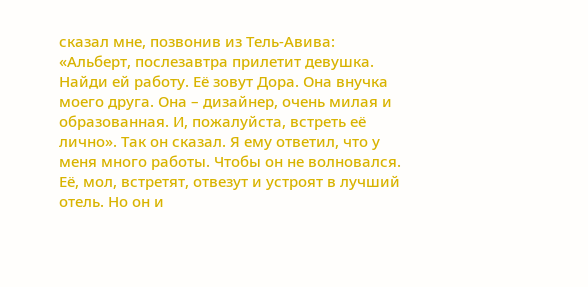сказал мне, позвонив из Тель-Авива: «Альберт, послезавтра прилетит девушка. Найди ей работу. Её зовут Дора. Она внучка моего друга. Она – дизайнер, очень милая и образованная. И, пожалуйста, встреть её лично». Так он сказал. Я ему ответил, что у меня много работы. Чтобы он не волновался. Её, мол, встретят, отвезут и устроят в лучший отель. Но он и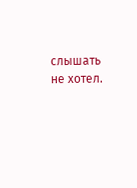слышать не хотел.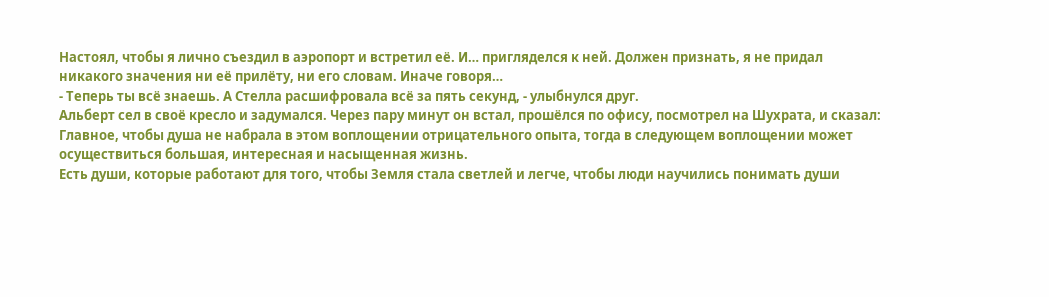Настоял, чтобы я лично съездил в аэропорт и встретил её. И… пригляделся к ней. Должен признать, я не придал никакого значения ни её прилёту, ни его словам. Иначе говоря…
- Теперь ты всё знаешь. А Стелла расшифровала всё за пять секунд, - улыбнулся друг.
Альберт сел в своё кресло и задумался. Через пару минут он встал, прошёлся по офису, посмотрел на Шухрата, и сказал:
Главное, чтобы душа не набрала в этом воплощении отрицательного опыта, тогда в следующем воплощении может осуществиться большая, интересная и насыщенная жизнь.
Есть души, которые работают для того, чтобы Земля стала светлей и легче, чтобы люди научились понимать души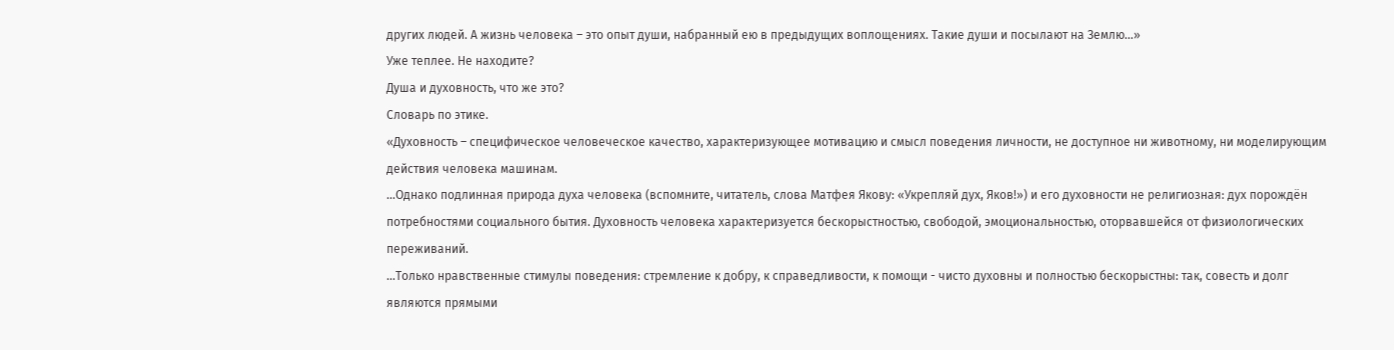других людей. А жизнь человека – это опыт души, набранный ею в предыдущих воплощениях. Такие души и посылают на Землю…»
Уже теплее. Не находите?
Душа и духовность, что же это?
Словарь по этике.
«Духовность – специфическое человеческое качество, характеризующее мотивацию и смысл поведения личности, не доступное ни животному, ни моделирующим действия человека машинам.
…Однако подлинная природа духа человека (вспомните, читатель, слова Матфея Якову: «Укрепляй дух, Яков!») и его духовности не религиозная: дух порождён потребностями социального бытия. Духовность человека характеризуется бескорыстностью, свободой, эмоциональностью, оторвавшейся от физиологических переживаний.
…Только нравственные стимулы поведения: стремление к добру, к справедливости, к помощи - чисто духовны и полностью бескорыстны: так, совесть и долг являются прямыми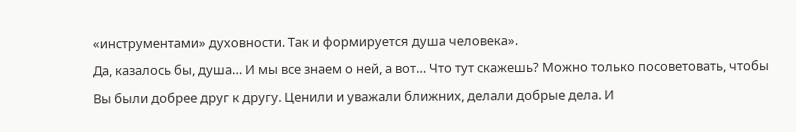«инструментами» духовности. Так и формируется душа человека».
Да, казалось бы, душа… И мы все знаем о ней, а вот… Что тут скажешь? Можно только посоветовать, чтобы Вы были добрее друг к другу. Ценили и уважали ближних, делали добрые дела. И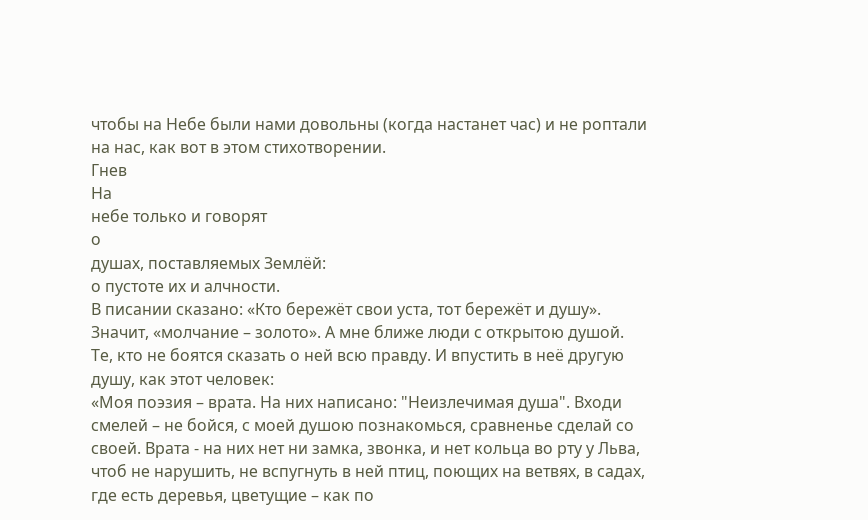чтобы на Небе были нами довольны (когда настанет час) и не роптали на нас, как вот в этом стихотворении.
Гнев
На
небе только и говорят
о
душах, поставляемых Землёй:
о пустоте их и алчности.
В писании сказано: «Кто бережёт свои уста, тот бережёт и душу». Значит, «молчание – золото». А мне ближе люди с открытою душой. Те, кто не боятся сказать о ней всю правду. И впустить в неё другую душу, как этот человек:
«Моя поэзия – врата. На них написано: "Неизлечимая душа". Входи смелей – не бойся, с моей душою познакомься, сравненье сделай со своей. Врата - на них нет ни замка, звонка, и нет кольца во рту у Льва, чтоб не нарушить, не вспугнуть в ней птиц, поющих на ветвях, в садах, где есть деревья, цветущие – как по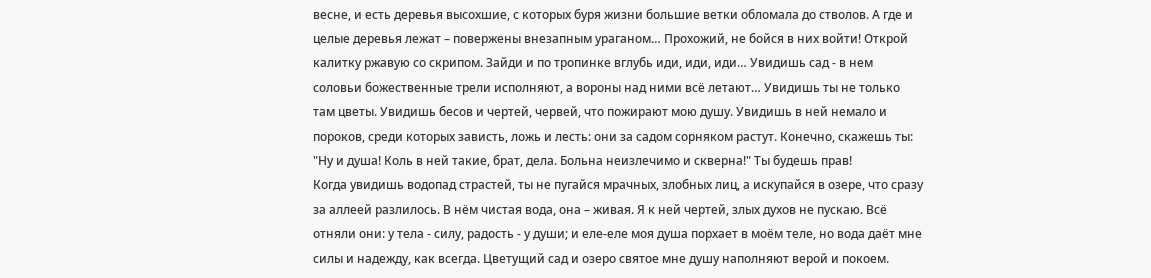весне, и есть деревья высохшие, с которых буря жизни большие ветки обломала до стволов. А где и целые деревья лежат – повержены внезапным ураганом… Прохожий, не бойся в них войти! Открой калитку ржавую со скрипом. Зайди и по тропинке вглубь иди, иди, иди… Увидишь сад - в нем соловьи божественные трели исполняют, а вороны над ними всё летают… Увидишь ты не только там цветы. Увидишь бесов и чертей, червей, что пожирают мою душу. Увидишь в ней немало и пороков, среди которых зависть, ложь и лесть: они за садом сорняком растут. Конечно, скажешь ты: "Ну и душа! Коль в ней такие, брат, дела. Больна неизлечимо и скверна!" Ты будешь прав!
Когда увидишь водопад страстей, ты не пугайся мрачных, злобных лиц, а искупайся в озере, что сразу за аллеей разлилось. В нём чистая вода, она – живая. Я к ней чертей, злых духов не пускаю. Всё отняли они: у тела - силу, радость - у души; и еле-еле моя душа порхает в моём теле, но вода даёт мне силы и надежду, как всегда. Цветущий сад и озеро святое мне душу наполняют верой и покоем.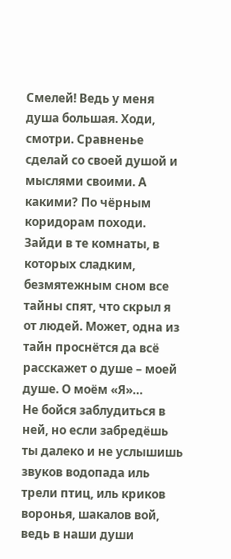Смелей! Ведь у меня душа большая. Ходи, смотри. Сравненье сделай со своей душой и мыслями своими. А какими? По чёрным коридорам походи. Зайди в те комнаты, в которых сладким, безмятежным сном все тайны спят, что скрыл я от людей. Может, одна из тайн проснётся да всё расскажет о душе – моей душе. О моём «Я»…
Не бойся заблудиться в ней, но если забредёшь ты далеко и не услышишь звуков водопада иль трели птиц, иль криков воронья, шакалов вой, ведь в наши души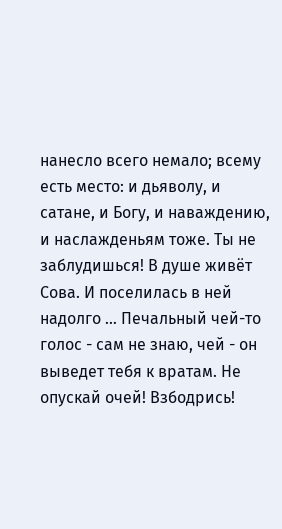нанесло всего немало; всему есть место: и дьяволу, и сатане, и Богу, и наваждению, и наслажденьям тоже. Ты не заблудишься! В душе живёт Сова. И поселилась в ней надолго … Печальный чей-то голос - сам не знаю, чей - он выведет тебя к вратам. Не опускай очей! Взбодрись!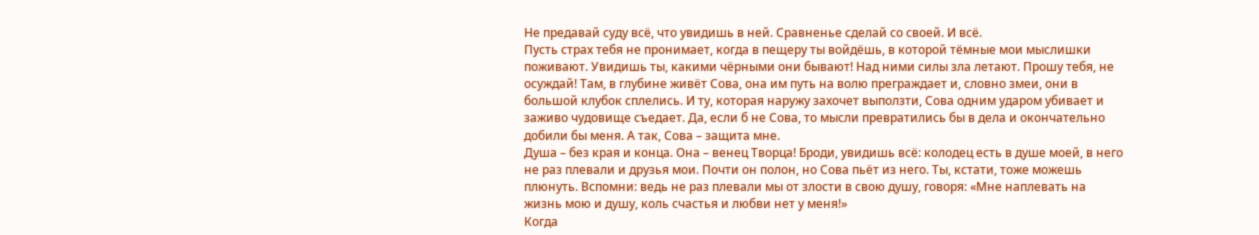Не предавай суду всё, что увидишь в ней. Сравненье сделай со своей. И всё.
Пусть страх тебя не пронимает, когда в пещеру ты войдёшь, в которой тёмные мои мыслишки поживают. Увидишь ты, какими чёрными они бывают! Над ними силы зла летают. Прошу тебя, не осуждай! Там, в глубине живёт Сова, она им путь на волю преграждает и, словно змеи, они в большой клубок сплелись. И ту, которая наружу захочет выползти, Сова одним ударом убивает и заживо чудовище съедает. Да, если б не Сова, то мысли превратились бы в дела и окончательно добили бы меня. А так, Сова – защита мне.
Душа – без края и конца. Она – венец Творца! Броди, увидишь всё: колодец есть в душе моей, в него не раз плевали и друзья мои. Почти он полон, но Сова пьёт из него. Ты, кстати, тоже можешь плюнуть. Вспомни: ведь не раз плевали мы от злости в свою душу, говоря: «Мне наплевать на жизнь мою и душу, коль счастья и любви нет у меня!»
Когда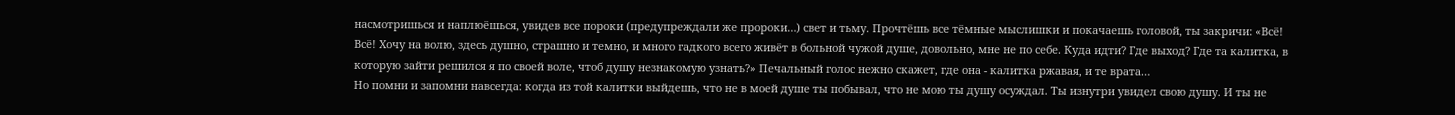насмотришься и наплюёшься, увидев все пороки (предупреждали же пророки…) свет и тьму. Прочтёшь все тёмные мыслишки и покачаешь головой, ты закричи: «Всё! Всё! Хочу на волю, здесь душно, страшно и темно, и много гадкого всего живёт в больной чужой душе, довольно, мне не по себе. Куда идти? Где выход? Где та калитка, в которую зайти решился я по своей воле, чтоб душу незнакомую узнать?» Печальный голос нежно скажет, где она - калитка ржавая, и те врата…
Но помни и запомни навсегда: когда из той калитки выйдешь, что не в моей душе ты побывал, что не мою ты душу осуждал. Ты изнутри увидел свою душу. И ты не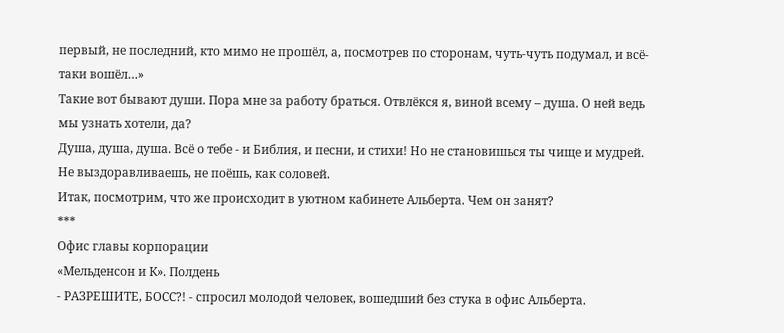первый, не последний, кто мимо не прошёл, а, посмотрев по сторонам, чуть-чуть подумал, и всё-таки вошёл…»
Такие вот бывают души. Пора мне за работу браться. Отвлёкся я, виной всему – душа. О ней ведь мы узнать хотели, да?
Душа, душа, душа. Всё о тебе - и Библия, и песни, и стихи! Но не становишься ты чище и мудрей. Не выздоравливаешь, не поёшь, как соловей.
Итак, посмотрим, что же происходит в уютном кабинете Альберта. Чем он занят?
***
Офис главы корпорации
«Мельденсон и К». Полдень
- РАЗРЕШИТЕ, БОСС?! - спросил молодой человек, вошедший без стука в офис Альберта.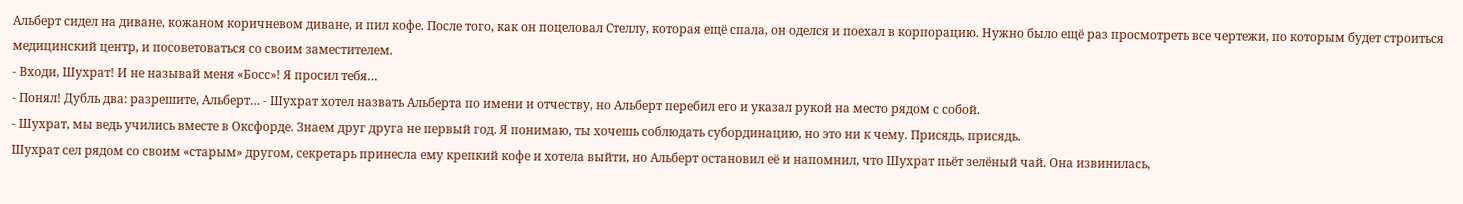Альберт сидел на диване, кожаном коричневом диване, и пил кофе. После того, как он поцеловал Стеллу, которая ещё спала, он оделся и поехал в корпорацию. Нужно было ещё раз просмотреть все чертежи, по которым будет строиться медицинский центр, и посоветоваться со своим заместителем.
- Входи, Шухрат! И не называй меня «Босс»! Я просил тебя…
- Понял! Дубль два: разрешите, Альберт… - Шухрат хотел назвать Альберта по имени и отчеству, но Альберт перебил его и указал рукой на место рядом с собой.
- Шухрат, мы ведь учились вместе в Оксфорде. Знаем друг друга не первый год. Я понимаю, ты хочешь соблюдать субординацию, но это ни к чему. Присядь, присядь.
Шухрат сел рядом со своим «старым» другом, секретарь принесла ему крепкий кофе и хотела выйти, но Альберт остановил её и напомнил, что Шухрат пьёт зелёный чай. Она извинилась,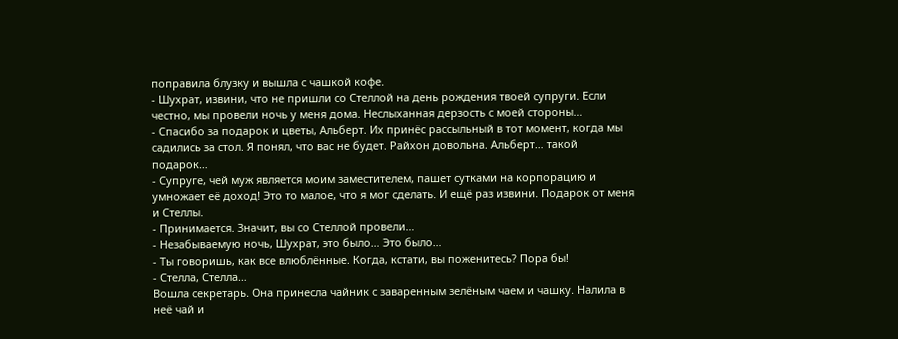поправила блузку и вышла с чашкой кофе.
- Шухрат, извини, что не пришли со Стеллой на день рождения твоей супруги. Если честно, мы провели ночь у меня дома. Неслыханная дерзость с моей стороны…
- Спасибо за подарок и цветы, Альберт. Их принёс рассыльный в тот момент, когда мы садились за стол. Я понял, что вас не будет. Райхон довольна. Альберт… такой подарок…
- Супруге, чей муж является моим заместителем, пашет сутками на корпорацию и умножает её доход! Это то малое, что я мог сделать. И ещё раз извини. Подарок от меня и Стеллы.
- Принимается. Значит, вы со Стеллой провели…
- Незабываемую ночь, Шухрат, это было… Это было…
- Ты говоришь, как все влюблённые. Когда, кстати, вы поженитесь? Пора бы!
- Стелла, Стелла…
Вошла секретарь. Она принесла чайник с заваренным зелёным чаем и чашку. Налила в неё чай и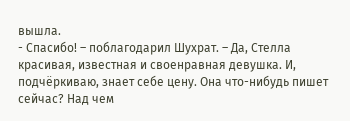вышла.
- Спасибо! – поблагодарил Шухрат. – Да, Стелла красивая, известная и своенравная девушка. И, подчёркиваю, знает себе цену. Она что-нибудь пишет сейчас? Над чем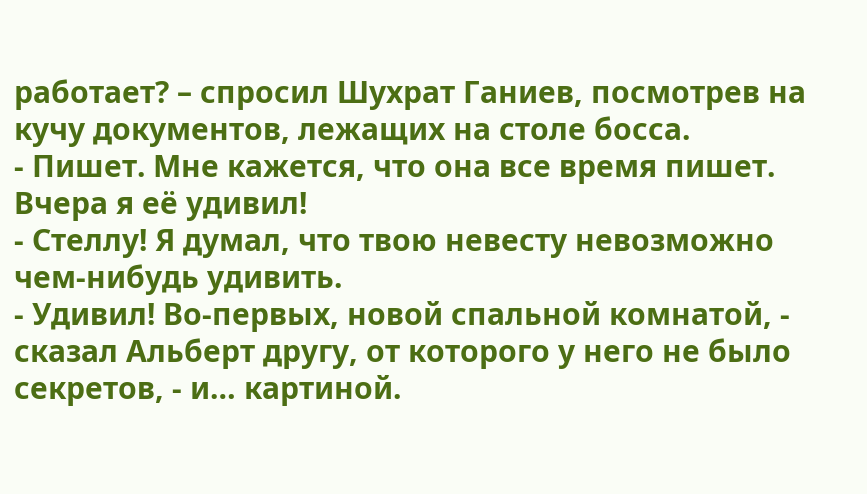работает? – спросил Шухрат Ганиев, посмотрев на кучу документов, лежащих на столе босса.
- Пишет. Мне кажется, что она все время пишет. Вчера я её удивил!
- Стеллу! Я думал, что твою невесту невозможно чем-нибудь удивить.
- Удивил! Во-первых, новой спальной комнатой, - сказал Альберт другу, от которого у него не было секретов, - и… картиной.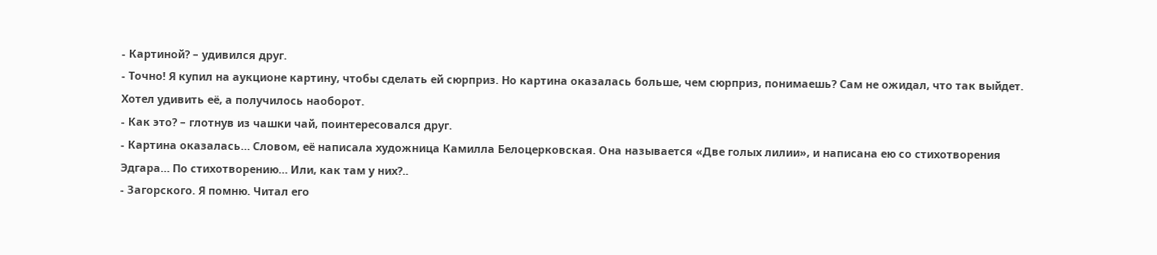- Картиной? – удивился друг.
- Точно! Я купил на аукционе картину, чтобы сделать ей сюрприз. Но картина оказалась больше, чем сюрприз, понимаешь? Сам не ожидал, что так выйдет. Хотел удивить её, а получилось наоборот.
- Как это? – глотнув из чашки чай, поинтересовался друг.
- Картина оказалась… Словом, её написала художница Камилла Белоцерковская. Она называется «Две голых лилии», и написана ею со стихотворения Эдгара… По стихотворению… Или, как там у них?..
- Загорского. Я помню. Читал его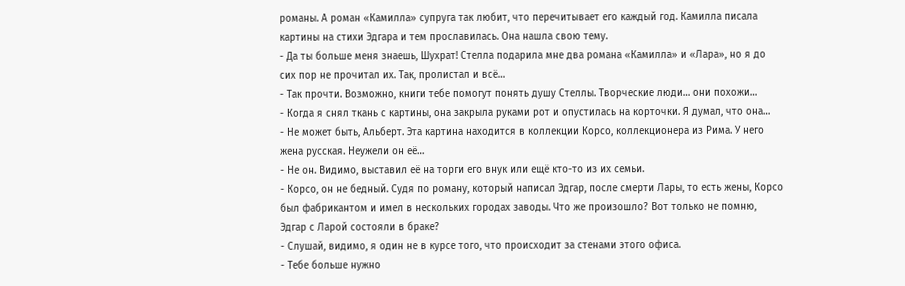романы. А роман «Камилла» супруга так любит, что перечитывает его каждый год. Камилла писала картины на стихи Эдгара и тем прославилась. Она нашла свою тему.
- Да ты больше меня знаешь, Шухрат! Стелла подарила мне два романа «Камилла» и «Лара», но я до сих пор не прочитал их. Так, пролистал и всё…
- Так прочти. Возможно, книги тебе помогут понять душу Стеллы. Творческие люди… они похожи…
- Когда я снял ткань с картины, она закрыла руками рот и опустилась на корточки. Я думал, что она…
- Не может быть, Альберт. Эта картина находится в коллекции Корсо, коллекционера из Рима. У него жена русская. Неужели он её…
- Не он. Видимо, выставил её на торги его внук или ещё кто-то из их семьи.
- Корсо, он не бедный. Судя по роману, который написал Эдгар, после смерти Лары, то есть жены, Корсо был фабрикантом и имел в нескольких городах заводы. Что же произошло? Вот только не помню, Эдгар с Ларой состояли в браке?
- Слушай, видимо, я один не в курсе того, что происходит за стенами этого офиса.
- Тебе больше нужно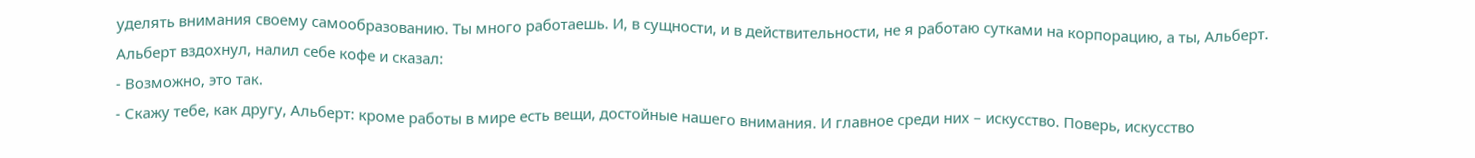уделять внимания своему самообразованию. Ты много работаешь. И, в сущности, и в действительности, не я работаю сутками на корпорацию, а ты, Альберт.
Альберт вздохнул, налил себе кофе и сказал:
- Возможно, это так.
- Скажу тебе, как другу, Альберт: кроме работы в мире есть вещи, достойные нашего внимания. И главное среди них – искусство. Поверь, искусство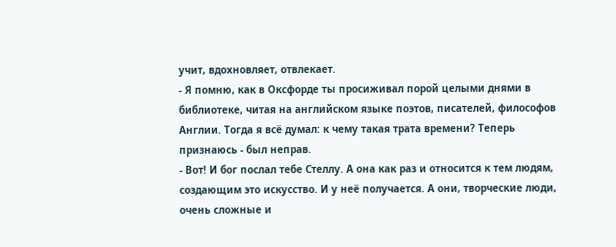учит, вдохновляет, отвлекает.
- Я помню, как в Оксфорде ты просиживал порой целыми днями в библиотеке, читая на английском языке поэтов, писателей, философов Англии. Тогда я всё думал: к чему такая трата времени? Теперь признаюсь - был неправ.
- Вот! И бог послал тебе Стеллу. А она как раз и относится к тем людям, создающим это искусство. И у неё получается. А они, творческие люди, очень сложные и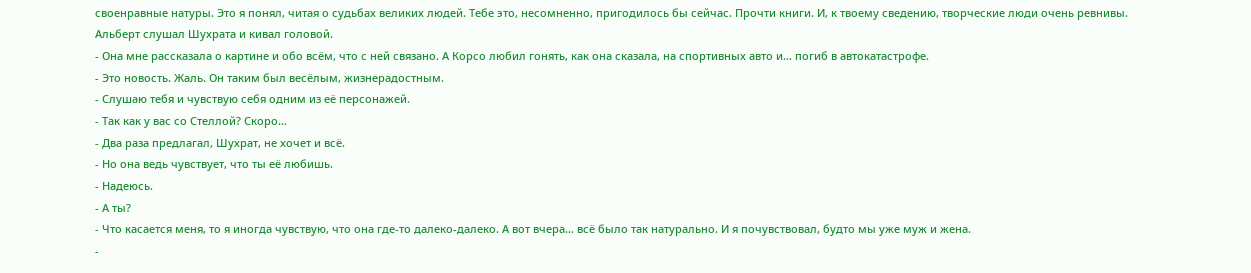своенравные натуры. Это я понял, читая о судьбах великих людей. Тебе это, несомненно, пригодилось бы сейчас. Прочти книги. И, к твоему сведению, творческие люди очень ревнивы.
Альберт слушал Шухрата и кивал головой.
- Она мне рассказала о картине и обо всём, что с ней связано. А Корсо любил гонять, как она сказала, на спортивных авто и… погиб в автокатастрофе.
- Это новость. Жаль. Он таким был весёлым, жизнерадостным.
- Слушаю тебя и чувствую себя одним из её персонажей.
- Так как у вас со Стеллой? Скоро…
- Два раза предлагал, Шухрат, не хочет и всё.
- Но она ведь чувствует, что ты её любишь.
- Надеюсь.
- А ты?
- Что касается меня, то я иногда чувствую, что она где-то далеко-далеко. А вот вчера… всё было так натурально. И я почувствовал, будто мы уже муж и жена.
-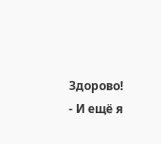Здорово!
- И ещё я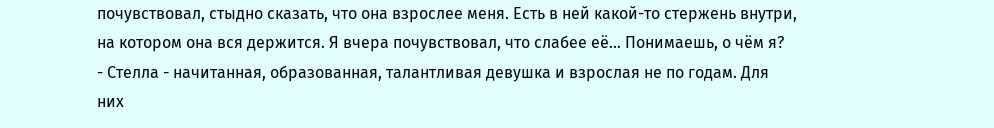почувствовал, стыдно сказать, что она взрослее меня. Есть в ней какой-то стержень внутри, на котором она вся держится. Я вчера почувствовал, что слабее её… Понимаешь, о чём я?
- Стелла - начитанная, образованная, талантливая девушка и взрослая не по годам. Для них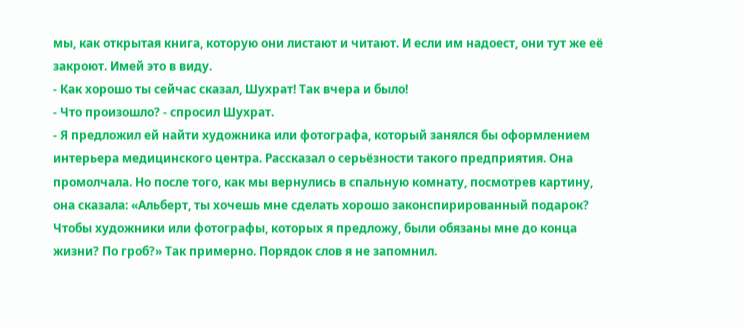мы, как открытая книга, которую они листают и читают. И если им надоест, они тут же её закроют. Имей это в виду.
- Как хорошо ты сейчас сказал, Шухрат! Так вчера и было!
- Что произошло? - спросил Шухрат.
- Я предложил ей найти художника или фотографа, который занялся бы оформлением интерьера медицинского центра. Рассказал о серьёзности такого предприятия. Она промолчала. Но после того, как мы вернулись в спальную комнату, посмотрев картину, она сказала: «Альберт, ты хочешь мне сделать хорошо законспирированный подарок? Чтобы художники или фотографы, которых я предложу, были обязаны мне до конца жизни? По гроб?» Так примерно. Порядок слов я не запомнил.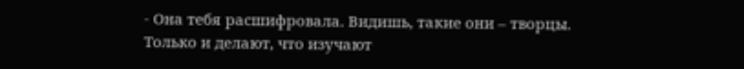- Она тебя расшифровала. Видишь, такие они – творцы. Только и делают, что изучают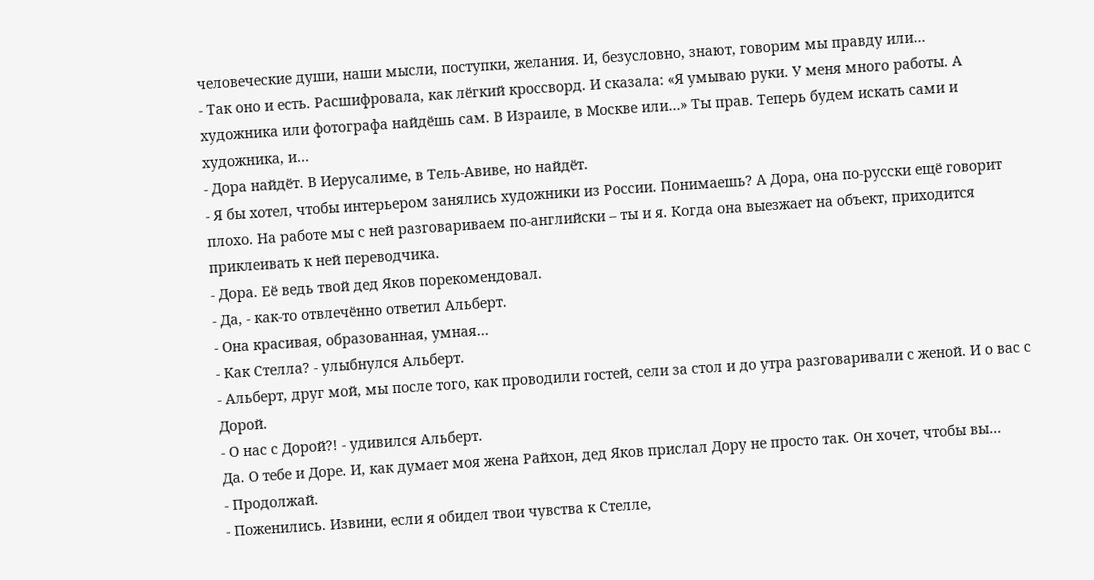человеческие души, наши мысли, поступки, желания. И, безусловно, знают, говорим мы правду или…
- Так оно и есть. Расшифровала, как лёгкий кроссворд. И сказала: «Я умываю руки. У меня много работы. А художника или фотографа найдёшь сам. В Израиле, в Москве или…» Ты прав. Теперь будем искать сами и художника, и…
- Дора найдёт. В Иерусалиме, в Тель-Авиве, но найдёт.
- Я бы хотел, чтобы интерьером занялись художники из России. Понимаешь? А Дора, она по-русски ещё говорит плохо. На работе мы с ней разговариваем по-английски – ты и я. Когда она выезжает на объект, приходится приклеивать к ней переводчика.
- Дора. Её ведь твой дед Яков порекомендовал.
- Да, - как-то отвлечённо ответил Альберт.
- Она красивая, образованная, умная…
- Как Стелла? - улыбнулся Альберт.
- Альберт, друг мой, мы после того, как проводили гостей, сели за стол и до утра разговаривали с женой. И о вас с Дорой.
- О нас с Дорой?! - удивился Альберт.
Да. О тебе и Доре. И, как думает моя жена Райхон, дед Яков прислал Дору не просто так. Он хочет, чтобы вы…
- Продолжай.
- Поженились. Извини, если я обидел твои чувства к Стелле,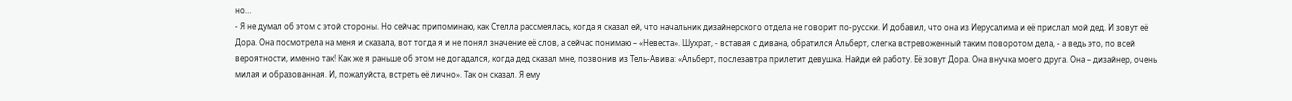но…
- Я не думал об этом с этой стороны. Но сейчас припоминаю, как Стелла рассмеялась, когда я сказал ей, что начальник дизайнерского отдела не говорит по-русски. И добавил, что она из Иерусалима и её прислал мой дед. И зовут её Дора. Она посмотрела на меня и сказала, вот тогда я и не понял значение её слов, а сейчас понимаю – «Невеста». Шухрат, - вставая с дивана, обратился Альберт, слегка встревоженный таким поворотом дела, - а ведь это, по всей вероятности, именно так! Как же я раньше об этом не догадался, когда дед сказал мне, позвонив из Тель-Авива: «Альберт, послезавтра прилетит девушка. Найди ей работу. Её зовут Дора. Она внучка моего друга. Она – дизайнер, очень милая и образованная. И, пожалуйста, встреть её лично». Так он сказал. Я ему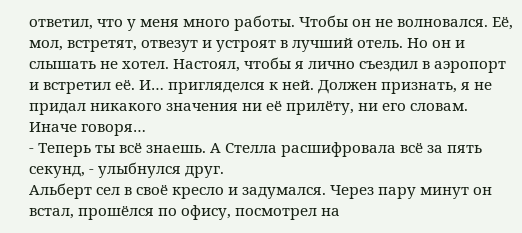ответил, что у меня много работы. Чтобы он не волновался. Её, мол, встретят, отвезут и устроят в лучший отель. Но он и слышать не хотел. Настоял, чтобы я лично съездил в аэропорт и встретил её. И… пригляделся к ней. Должен признать, я не придал никакого значения ни её прилёту, ни его словам. Иначе говоря…
- Теперь ты всё знаешь. А Стелла расшифровала всё за пять секунд, - улыбнулся друг.
Альберт сел в своё кресло и задумался. Через пару минут он встал, прошёлся по офису, посмотрел на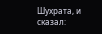Шухрата, и сказал: